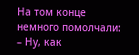На том конце немного помолчали:
– Ну, как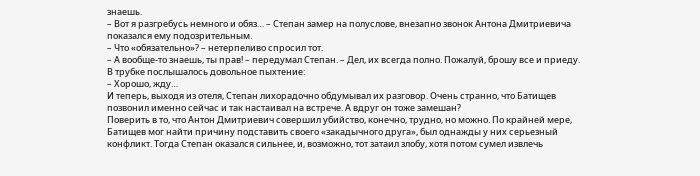знаешь.
– Вот я разгребусь немного и обяз… – Степан замер на полуслове, внезапно звонок Антона Дмитриевича показался ему подозрительным.
– Что «обязательно»? – нетерпеливо спросил тот.
– А вообще-то знаешь, ты прав! – передумал Степан. – Дел, их всегда полно. Пожалуй, брошу все и приеду.
В трубке послышалось довольное пыхтение:
– Хорошо, жду…
И теперь, выходя из отеля, Степан лихорадочно обдумывал их разговор. Очень странно, что Батищев позвонил именно сейчас и так настаивал на встрече. А вдруг он тоже замешан?
Поверить в то, что Антон Дмитриевич совершил убийство, конечно, трудно, но можно. По крайней мере, Батищев мог найти причину подставить своего «закадычного друга», был однажды у них серьезный конфликт. Тогда Степан оказался сильнее, и, возможно, тот затаил злобу, хотя потом сумел извлечь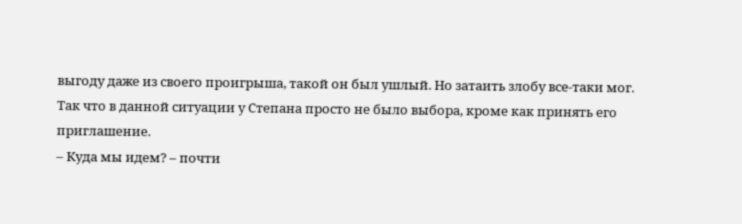выгоду даже из своего проигрыша, такой он был ушлый. Но затаить злобу все-таки мог. Так что в данной ситуации у Степана просто не было выбора, кроме как принять его приглашение.
– Куда мы идем? – почти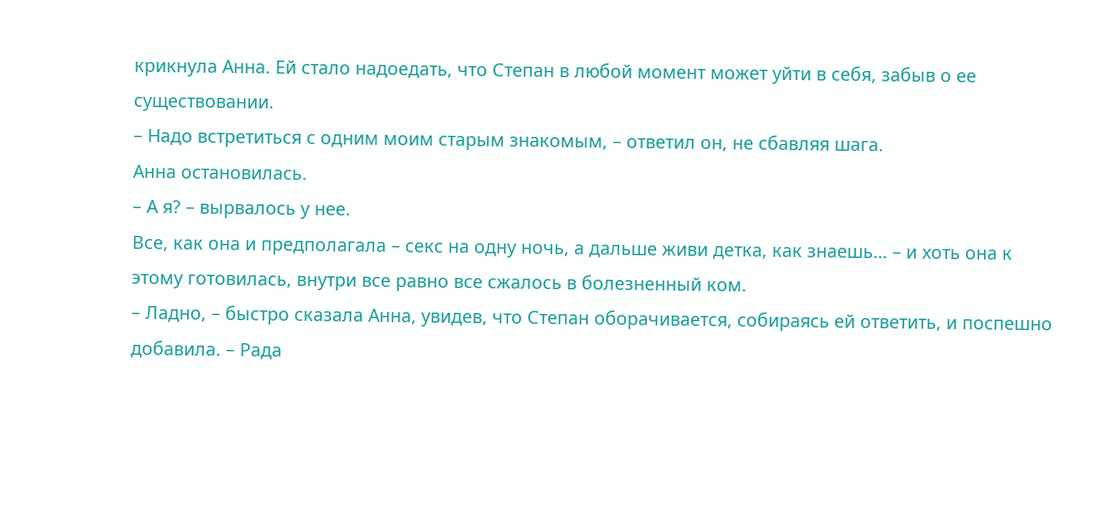крикнула Анна. Ей стало надоедать, что Степан в любой момент может уйти в себя, забыв о ее существовании.
– Надо встретиться с одним моим старым знакомым, – ответил он, не сбавляя шага.
Анна остановилась.
– А я? – вырвалось у нее.
Все, как она и предполагала – секс на одну ночь, а дальше живи детка, как знаешь… – и хоть она к этому готовилась, внутри все равно все сжалось в болезненный ком.
– Ладно, – быстро сказала Анна, увидев, что Степан оборачивается, собираясь ей ответить, и поспешно добавила. – Рада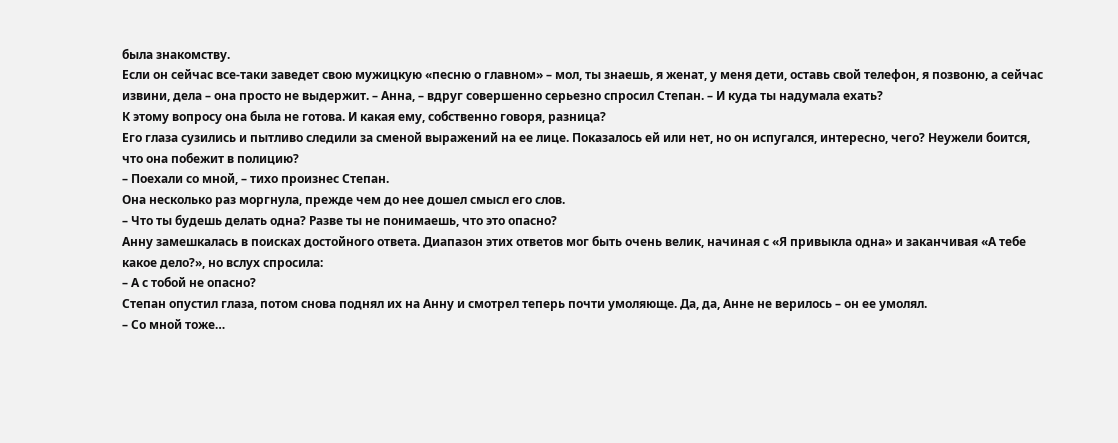была знакомству.
Если он сейчас все-таки заведет свою мужицкую «песню о главном» – мол, ты знаешь, я женат, у меня дети, оставь свой телефон, я позвоню, а сейчас извини, дела – она просто не выдержит. – Анна, – вдруг совершенно серьезно спросил Степан. – И куда ты надумала ехать?
К этому вопросу она была не готова. И какая ему, собственно говоря, разница?
Его глаза сузились и пытливо следили за сменой выражений на ее лице. Показалось ей или нет, но он испугался, интересно, чего? Неужели боится, что она побежит в полицию?
– Поехали со мной, – тихо произнес Степан.
Она несколько раз моргнула, прежде чем до нее дошел смысл его слов.
– Что ты будешь делать одна? Разве ты не понимаешь, что это опасно?
Анну замешкалась в поисках достойного ответа. Диапазон этих ответов мог быть очень велик, начиная с «Я привыкла одна» и заканчивая «А тебе какое дело?», но вслух спросила:
– А с тобой не опасно?
Степан опустил глаза, потом снова поднял их на Анну и смотрел теперь почти умоляюще. Да, да, Анне не верилось – он ее умолял.
– Со мной тоже…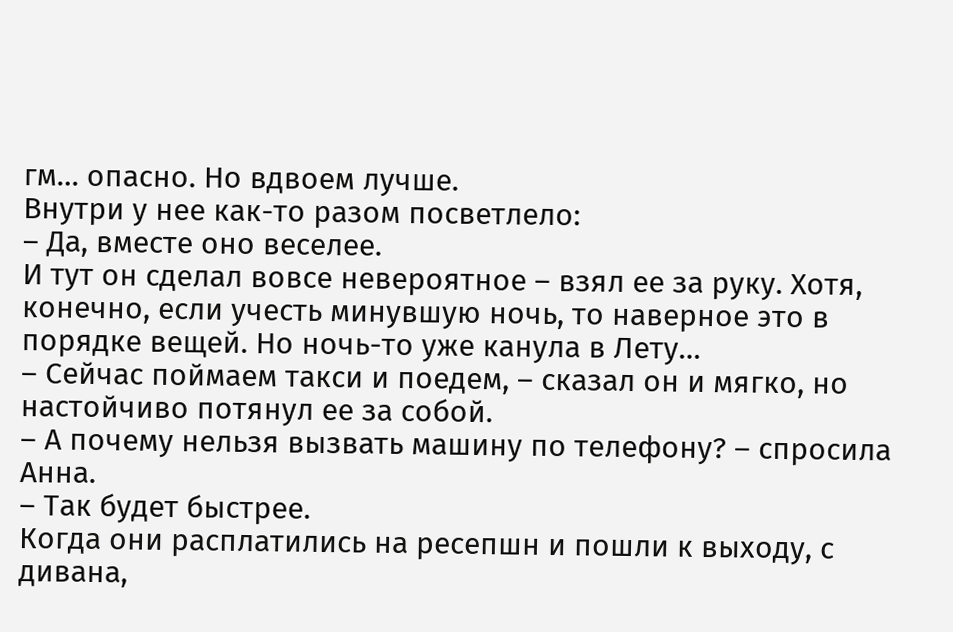гм… опасно. Но вдвоем лучше.
Внутри у нее как-то разом посветлело:
– Да, вместе оно веселее.
И тут он сделал вовсе невероятное – взял ее за руку. Хотя, конечно, если учесть минувшую ночь, то наверное это в порядке вещей. Но ночь-то уже канула в Лету…
– Сейчас поймаем такси и поедем, – сказал он и мягко, но настойчиво потянул ее за собой.
– А почему нельзя вызвать машину по телефону? – спросила Анна.
– Так будет быстрее.
Когда они расплатились на ресепшн и пошли к выходу, с дивана,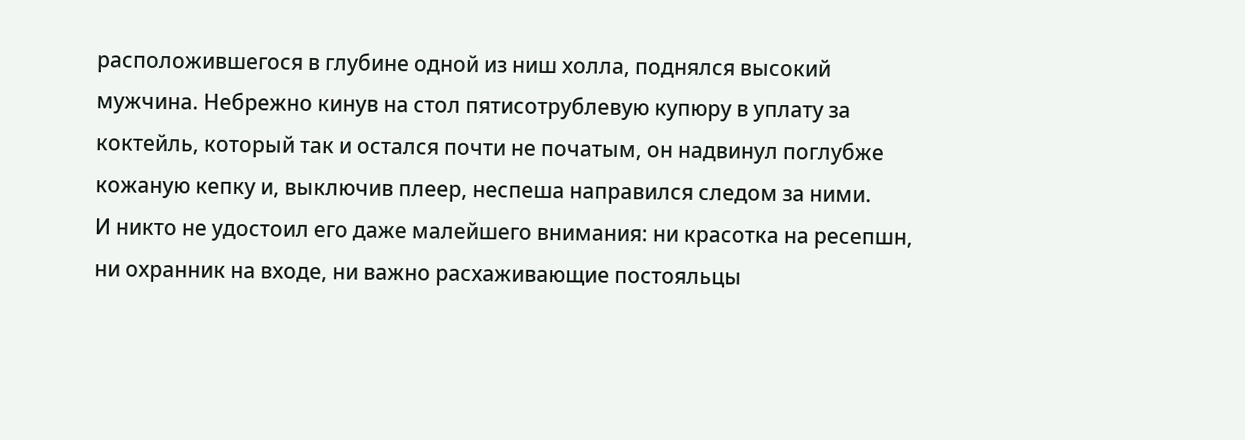расположившегося в глубине одной из ниш холла, поднялся высокий мужчина. Небрежно кинув на стол пятисотрублевую купюру в уплату за коктейль, который так и остался почти не початым, он надвинул поглубже кожаную кепку и, выключив плеер, неспеша направился следом за ними.
И никто не удостоил его даже малейшего внимания: ни красотка на ресепшн, ни охранник на входе, ни важно расхаживающие постояльцы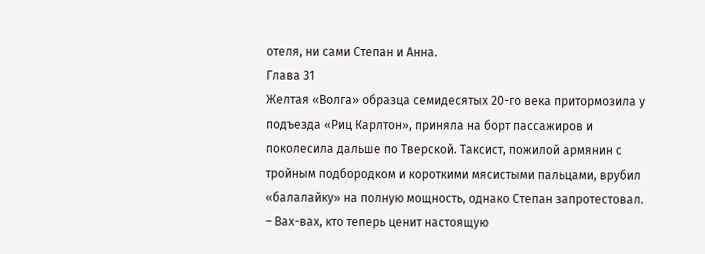отеля, ни сами Степан и Анна.
Глава 31
Желтая «Волга» образца семидесятых 20-го века притормозила у подъезда «Риц Карлтон», приняла на борт пассажиров и поколесила дальше по Тверской. Таксист, пожилой армянин с тройным подбородком и короткими мясистыми пальцами, врубил «балалайку» на полную мощность, однако Степан запротестовал.
– Вах-вах, кто теперь ценит настоящую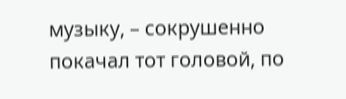музыку, – сокрушенно покачал тот головой, по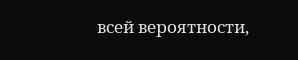всей вероятности,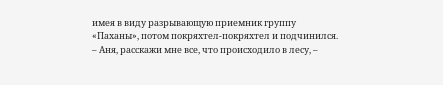имея в виду разрывающую приемник группу «Паханы», потом покряхтел-покряхтел и подчинился.
– Аня, расскажи мне все, что происходило в лесу, –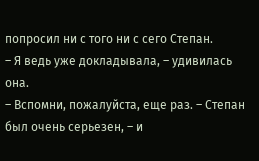попросил ни с того ни с сего Степан.
– Я ведь уже докладывала, – удивилась она.
– Вспомни, пожалуйста, еще раз. – Степан был очень серьезен, – и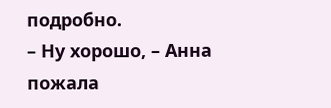подробно.
– Ну хорошо, – Анна пожала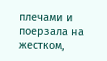плечами и поерзала на жестком,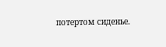потертом сиденье.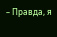– Правда, я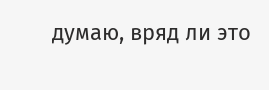думаю, вряд ли это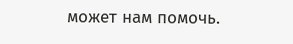может нам помочь.